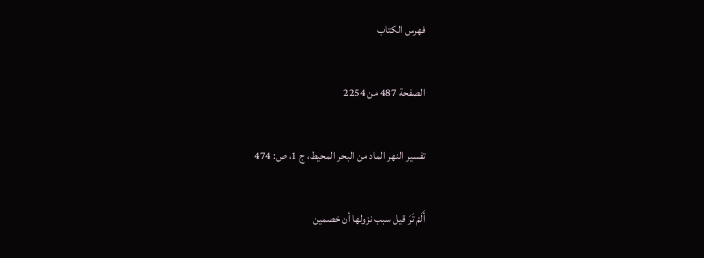فهرس الكتاب

الصفحة 487 من 2254

تفسير النهر الماد من البحر المحيط، ج 1، ص: 474

أَلَمْ تَرَ قيل سبب نزولها أن خصمين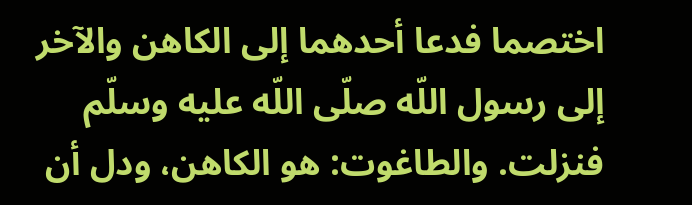اختصما فدعا أحدهما إلى الكاهن والآخر إلى رسول اللّه صلّى اللّه عليه وسلّم فنزلت. والطاغوت: هو الكاهن، ودل أن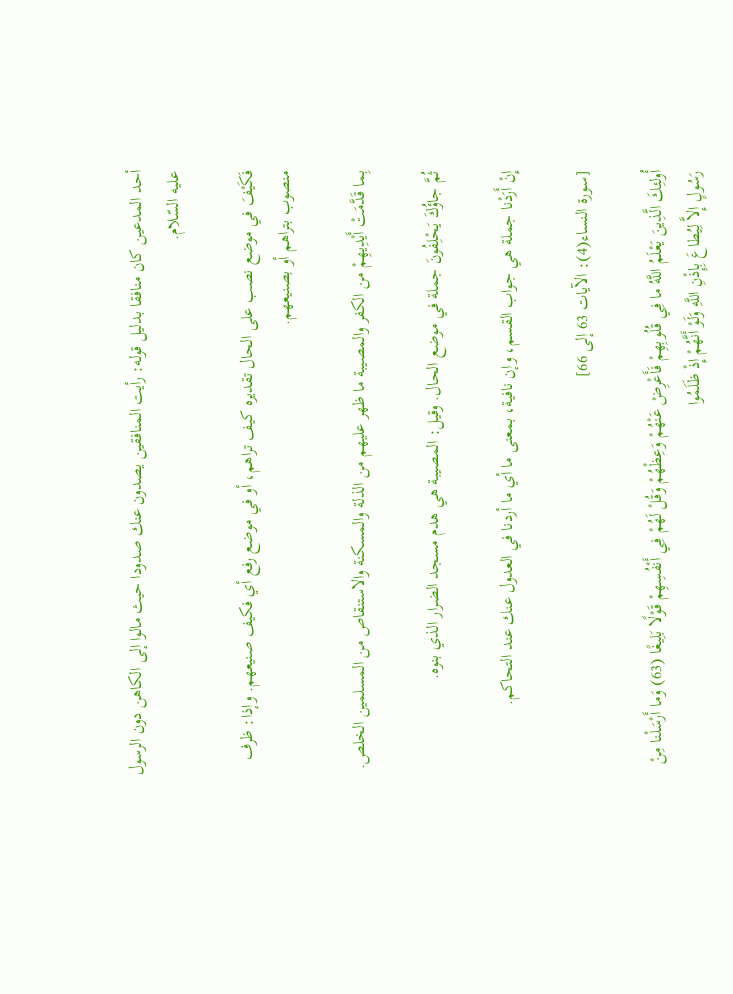أحد المدعين كان منافقا بدليل قوله: رأيت المنافقين يصدون عنك صدودا حيث مالوا إلى الكاهن دون الرسول عليه السّلام.

فَكَيْفَ في موضع نصب على الحال تقديره كيف تراهم، أو في موضع رفع أي فكيف صنيعهم. وإذا: ظرف منصوب بتراهم أو بصنيعهم.

بِما قَدَّمَتْ أَيْدِيهِمْ من الكفر والمصيبة ما ظهر عليهم من الذلة والمسكنة والاستنقاص من المسلمين الخلص.

ثُمَّ جاؤُكَ يَحْلِفُونَ جملة في موضع الحال. وقيل: المصيبة هي هدم مسجد الضرار الذي بنوه.

إِنْ أَرَدْنا جملة هي جواب القسم، وإن نافية، بمعنى ما أي ما أردنا في العدول عنك عند التحاكم.

[سورة النساء(4): الآيات 63 إلى 66]

أُولئِكَ الَّذِينَ يَعْلَمُ اللَّهُ ما فِي قُلُوبِهِمْ فَأَعْرِضْ عَنْهُمْ وَعِظْهُمْ وَقُلْ لَهُمْ فِي أَنْفُسِهِمْ قَوْلًا بَلِيغًا (63) وَما أَرْسَلْنا مِنْ رَسُولٍ إِلاَّ لِيُطاعَ بِإِذْنِ اللَّهِ وَلَوْ أَنَّهُمْ إِذْ ظَلَمُوا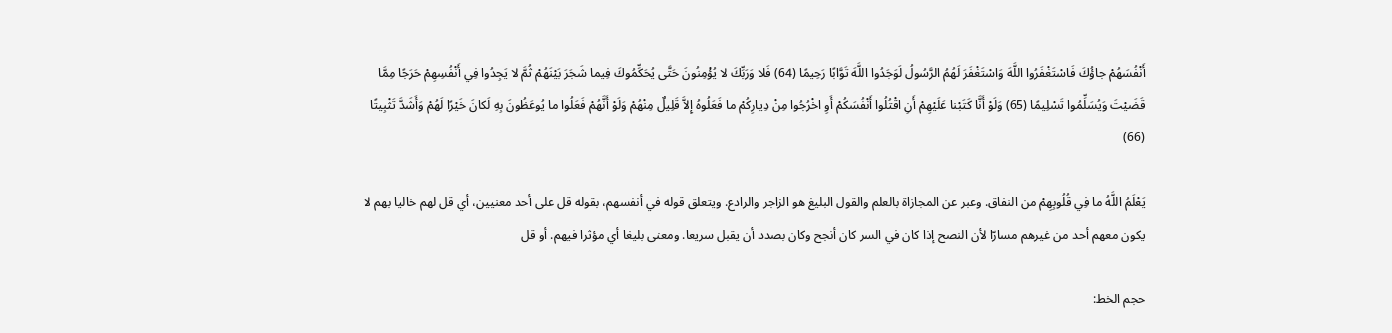أَنْفُسَهُمْ جاؤُكَ فَاسْتَغْفَرُوا اللَّهَ وَاسْتَغْفَرَ لَهُمُ الرَّسُولُ لَوَجَدُوا اللَّهَ تَوَّابًا رَحِيمًا (64) فَلا وَرَبِّكَ لا يُؤْمِنُونَ حَتَّى يُحَكِّمُوكَ فِيما شَجَرَ بَيْنَهُمْ ثُمَّ لا يَجِدُوا فِي أَنْفُسِهِمْ حَرَجًا مِمَّا قَضَيْتَ وَيُسَلِّمُوا تَسْلِيمًا (65) وَلَوْ أَنَّا كَتَبْنا عَلَيْهِمْ أَنِ اقْتُلُوا أَنْفُسَكُمْ أَوِ اخْرُجُوا مِنْ دِيارِكُمْ ما فَعَلُوهُ إِلاَّ قَلِيلٌ مِنْهُمْ وَلَوْ أَنَّهُمْ فَعَلُوا ما يُوعَظُونَ بِهِ لَكانَ خَيْرًا لَهُمْ وَأَشَدَّ تَثْبِيتًا (66)

يَعْلَمُ اللَّهُ ما فِي قُلُوبِهِمْ من النفاق. وعبر عن المجازاة بالعلم والقول البليغ هو الزاجر والرادع. ويتعلق قوله في أنفسهم، بقوله قل على أحد معنيين، أي قل لهم خاليا بهم لا يكون معهم أحد من غيرهم مسارّا لأن النصح إذا كان في السر كان أنجح وكان بصدد أن يقبل سريعا. ومعنى بليغا أي مؤثرا فيهم. أو قل

حجم الخط: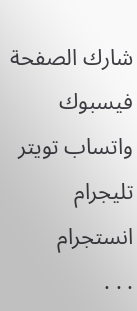شارك الصفحة
فيسبوك واتساب تويتر تليجرام انستجرام
. . .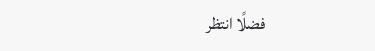فضلًا انتظر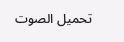تحميل الصوت